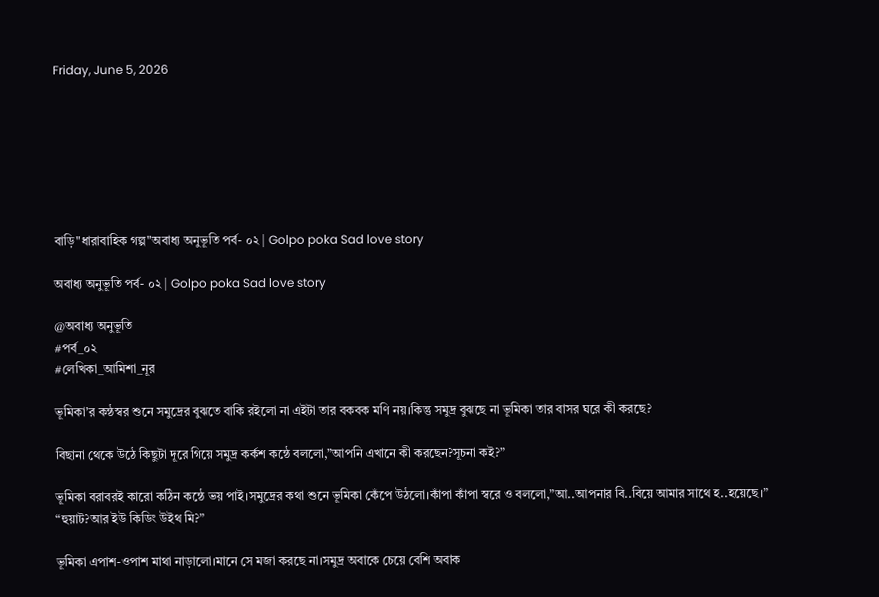Friday, June 5, 2026







বাড়ি"ধারাবাহিক গল্প"অবাধ্য অনুভূতি পর্ব- ০২ | Golpo poka Sad love story

অবাধ্য অনুভূতি পর্ব- ০২ | Golpo poka Sad love story

@অবাধ্য অনুভূতি
#পর্ব_০২
#লেখিকা_আমিশা_নূর

ভূমিকা’র কন্ঠস্বর শুনে সমুদ্রের বুঝতে বাকি রইলো না এইটা তার বকবক মণি নয়।কিন্তু সমুদ্র বুঝছে না ভূমিকা তার বাসর ঘরে কী করছে?

বিছানা থেকে উঠে কিছুটা দূরে গিয়ে সমুদ্র কর্কশ কন্ঠে বললো,”আপনি এখানে কী করছেন?সূচনা কই?”

ভূমিকা বরাবরই কারো কঠিন কন্ঠে ভয় পাই।সমুদ্রের কথা শুনে ভূমিকা কেঁপে উঠলো।কাঁপা কাঁপা স্বরে ও বললো,”আ..আপনার বি..বিয়ে আমার সাথে হ..হয়েছে।”
“হুয়াট?আর ইউ কিডিং উইথ মি?”

ভূমিকা এপাশ-ওপাশ মাথা নাড়ালো।মানে সে মজা করছে না।সমুদ্র অবাকে চেয়ে বেশি অবাক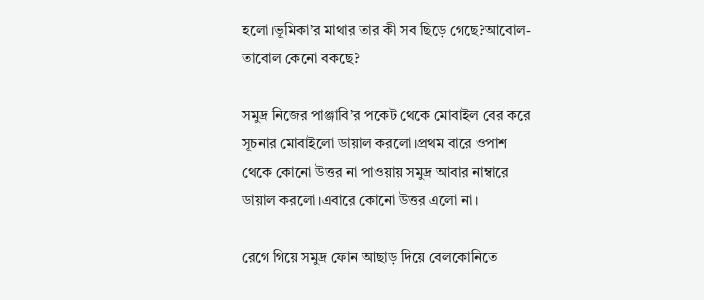হলো।ভূমিকা’র মাথার তার কী সব ছিড়ে গেছে?আবোল-তাবোল কেনো বকছে?

সমুদ্র নিজের পাঞ্জাবি’র পকেট থেকে মোবাইল বের করে সূচনার মোবাইলো ডায়াল করলো।প্রথম বারে ওপাশ থেকে কোনো উত্তর না পাওয়ায় সমুদ্র আবার নাম্বারে ডায়াল করলো।এবারে কোনো উত্তর এলো না।

রেগে গিয়ে সমুদ্র ফোন আছাড় দিয়ে বেলকোনিতে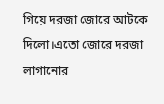গিয়ে দরজা জোরে আটকে দিলো।এতো জোরে দরজা লাগানোর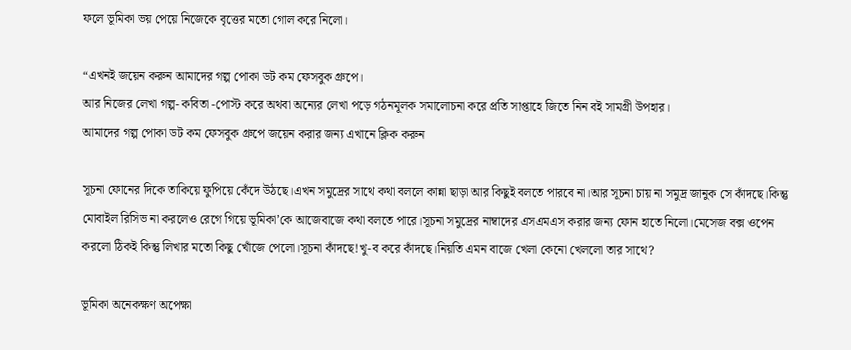ফলে ভূমিকা ভয় পেয়ে নিজেকে বৃত্তের মতো গোল করে নিলো।

“এখনই জয়েন করুন আমাদের গল্প পোকা ডট কম ফেসবুক গ্রুপে।
আর নিজের লেখা গল্প- কবিতা -পোস্ট করে অথবা অন্যের লেখা পড়ে গঠনমূলক সমালোচনা করে প্রতি সাপ্তাহে জিতে নিন বই সামগ্রী উপহার।
আমাদের গল্প পোকা ডট কম ফেসবুক গ্রুপে জয়েন করার জন্য এখানে ক্লিক করুন

সূচনা ফোনের দিকে তাকিয়ে ফুপিয়ে কেঁদে উঠছে।এখন সমুদ্রের সাথে কথা বললে কান্না ছাড়া আর কিছুই বলতে পারবে না।আর সূচনা চায় না সমুদ্র জানুক সে কাঁদছে।কিন্তু মোবাইল রিসিভ না করলেও রেগে গিয়ে ভূমিকা’কে আজেবাজে কথা বলতে পারে।সূচনা সমুদ্রের নাম্বাদের এসএমএস করার জন্য ফোন হাতে নিলো।মেসেজ বক্স ওপেন করলো ঠিকই কিন্তু লিখার মতো কিছু খোঁজে পেলো।সূচনা কাঁদছে!খু-ব করে কাঁদছে।নিয়তি এমন বাজে খেলা কেনো খেললো তার সাথে?

ভূমিকা অনেকক্ষণ অপেক্ষা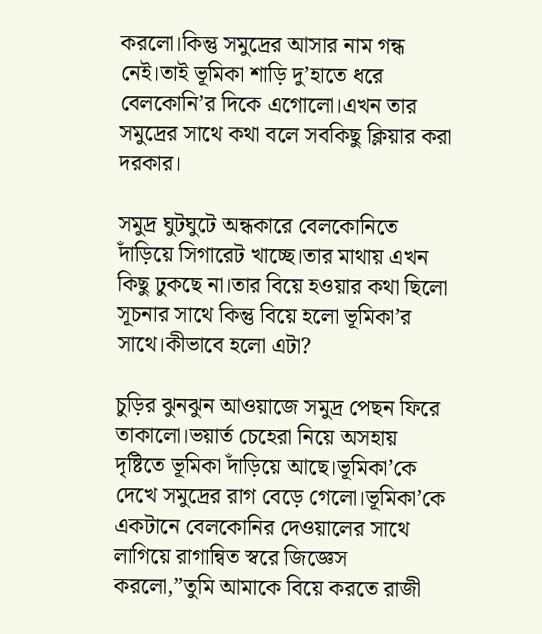করলো।কিন্তু সমুদ্রের আসার নাম গন্ধ নেই।তাই ভূমিকা শাড়ি দু’হাতে ধরে বেলকোনি’র দিকে এগোলো।এখন তার সমুদ্রের সাথে কথা বলে সবকিছু ক্লিয়ার করা দরকার।

সমুদ্র ঘুটঘুটে অন্ধকারে বেলকোনিতে দাঁড়িয়ে সিগারেট খাচ্ছে।তার মাথায় এখন কিছু ঢুকছে না।তার বিয়ে হওয়ার কথা ছিলো সূচনার সাথে কিন্তু বিয়ে হলো ভূমিকা’র সাথে।কীভাবে হলো এটা?

চুড়ির ঝুনঝুন আওয়াজে সমুদ্র পেছন ফিরে তাকালো।ভয়ার্ত চেহেরা নিয়ে অসহায় দৃষ্টিতে ভূমিকা দাঁড়িয়ে আছে।ভূমিকা’কে দেখে সমুদ্রের রাগ বেড়ে গেলো।ভূমিকা’কে একটানে বেলকোনির দেওয়ালের সাথে লাগিয়ে রাগান্বিত স্বরে জিজ্ঞেস করলো,”তুমি আমাকে বিয়ে করতে রাজী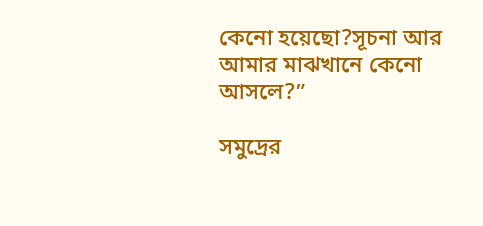কেনো হয়েছো?সূচনা আর আমার মাঝখানে কেনো আসলে?”

সমুদ্রের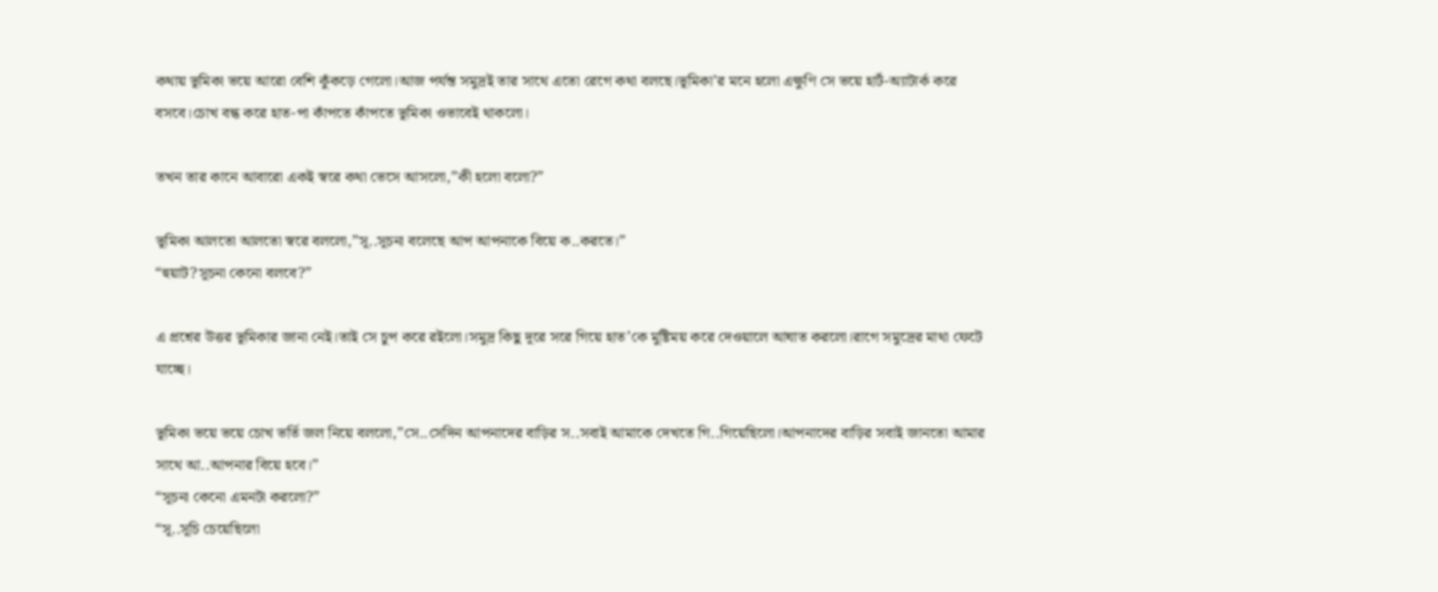কথায় ভূমিকা ভয়ে আরো বেশি কুঁকড়ে গেলো।আজ পর্যন্ত সমুদ্রই তার সাথে এতো রেগে কথা বলছে।ভূমিকা’র মনে হলো এক্ষুণি সে ভয়ে হার্ট-অ্যাটার্ক করে বসবে।চোখ বন্ধ করে হাত-পা কাঁপতে কাঁপতে ভূমিকা ওভাবেই থাকলো।

তখন তার কানে আবারো একই স্বরে কথা ভেসে আসলো,”কী হলো বলো?”

ভূমিকা আলতো আলতো স্বরে বললো,”সূ..সূচনা বলেছে আপ আপনাকে বিয়ে ক..করতে।”
“হুয়াট?সূচনা কেনো বলবে?”

এ প্রশ্নের উত্তর ভূমিকার জানা নেই।তাই সে চুপ করে রইলো।সমুদ্র কিছু দূরে সরে গিয়ে হাত’কে মুষ্টিময় করে দেওয়ালে আঘাত করলো।রাগে সমুদ্রের মাথা ফেটে যাচ্ছে।

ভূমিকা ভয়ে ভয়ে চোখ ভর্তি জল নিয়ে বললো,”সে..সেদিন আপনাদের বাড়ির স..সবাই আমাকে দেখতে গি..গিয়েছিলো।আপনাদের বাড়ির সবাই জানতো আমার সাথে আ..আপনার বিয়ে হবে।”
“সূচনা কেনো এমনটা করলো?”
“সূ..সূচি চেয়েছিলো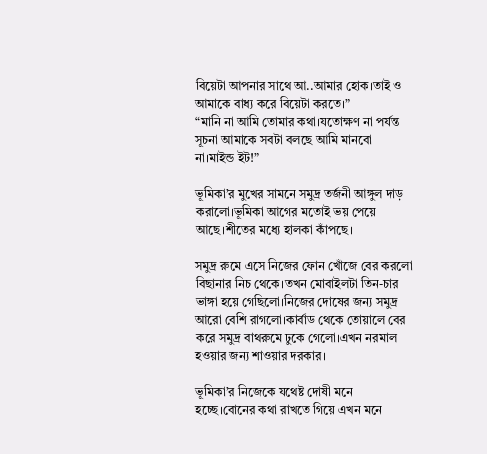বিয়েটা আপনার সাথে আ..আমার হোক।তাই ও আমাকে বাধ্য করে বিয়েটা করতে।”
“মানি না আমি তোমার কথা।যতোক্ষণ না পর্যন্ত সূচনা আমাকে সবটা বলছে আমি মানবো না।মাইন্ড ইট!”

ভূমিকা’র মুখের সামনে সমুদ্র তর্জনী আঙ্গুল দাড় করালো।ভূমিকা আগের মতোই ভয় পেয়ে আছে।শীতের মধ্যে হালকা কাঁপছে।

সমুদ্র রুমে এসে নিজের ফোন খোঁজে বের করলো বিছানার নিচ থেকে।তখন মোবাইলটা তিন-চার ভাঙ্গা হয়ে গেছিলো।নিজের দোষের জন্য সমুদ্র আরো বেশি রাগলো।কার্বাড থেকে তোয়ালে বের করে সমুদ্র বাথরুমে ঢুকে গেলো।এখন নরমাল হওয়ার জন্য শাওয়ার দরকার।

ভূমিকা’র নিজেকে যথেষ্ট দোষী মনে হচ্ছে।বোনের কথা রাখতে গিয়ে এখন মনে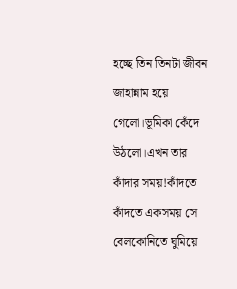হচ্ছে তিন তিনটা জীবন জাহান্নাম হয়ে গেলো।ভূমিকা কেঁদে উঠলো।এখন তার কাঁদার সময়!কাঁদতে কাঁদতে একসময় সে বেলকোনিতে ঘুমিয়ে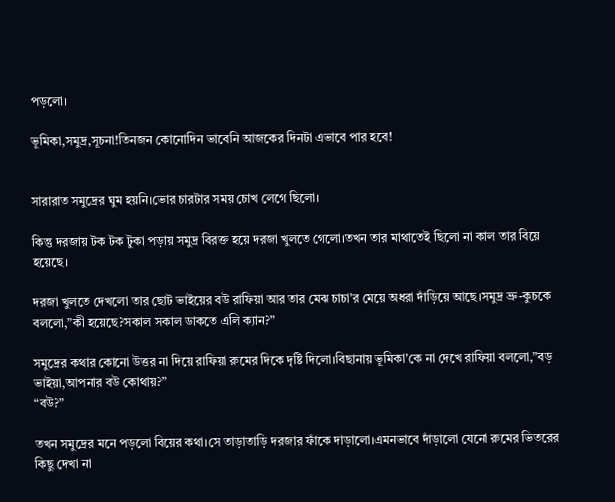পড়লো।

ভূমিকা,সমুদ্র,সূচনা!তিনজন কোনোদিন ভাবেনি আজকের দিনটা এভাবে পার হবে!


সারারাত সমুদ্রের ঘুম হয়নি।ভোর চারটার সময় চোখ লেগে ছিলো।

কিন্তু দরজায় টক টক টুকা পড়ায় সমুদ্র বিরক্ত হয়ে দরজা খুলতে গেলো।তখন তার মাথাতেই ছিলো না কাল তার বিয়ে হয়েছে।

দরজা খুলতে দেখলো তার ছোট ভাইয়ের বউ রাফিয়া আর তার মেঝ চাচা’র মেয়ে অধরা দাঁড়িয়ে আছে।সমুদ্র ভ্রু-কুচকে বললো,”কী হয়েছে?সকাল সকাল ডাকতে এলি ক্যান?”

সমুদ্রের কথার কোনো উত্তর না দিয়ে রাফিয়া রুমের দিকে দৃষ্টি দিলো।বিছানায় ভূমিকা’কে না দেখে রাফিয়া বললো,”বড় ভাইয়া,আপনার বউ কোথায়?”
“বউ?”

তখন সমুদ্রের মনে পড়লো বিয়ের কথা।সে তাড়াতাড়ি দরজার ফাঁকে দাড়ালো।এমনভাবে দাঁড়ালো যেনো রুমের ভিতরের কিছু দেখা না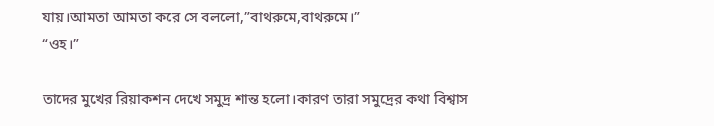যায়।আমতা আমতা করে সে বললো,”বাথরুমে,বাথরুমে।”
“ওহ।”

তাদের মুখের রিয়াকশন দেখে সমুদ্র শান্ত হলো।কারণ তারা সমুদ্রের কথা বিশ্বাস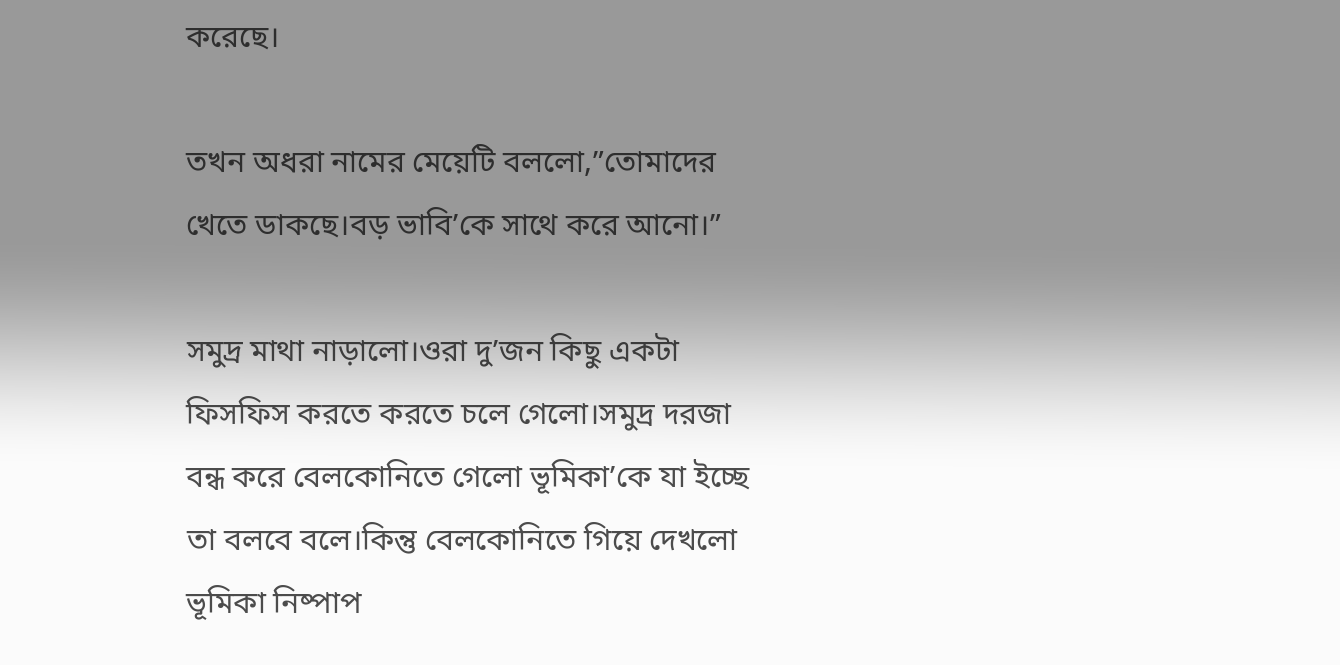করেছে।

তখন অধরা নামের মেয়েটি বললো,”তোমাদের খেতে ডাকছে।বড় ভাবি’কে সাথে করে আনো।”

সমুদ্র মাথা নাড়ালো।ওরা দু’জন কিছু একটা ফিসফিস করতে করতে চলে গেলো।সমুদ্র দরজা বন্ধ করে বেলকোনিতে গেলো ভূমিকা’কে যা ইচ্ছে তা বলবে বলে।কিন্তু বেলকোনিতে গিয়ে দেখলো ভূমিকা নিষ্পাপ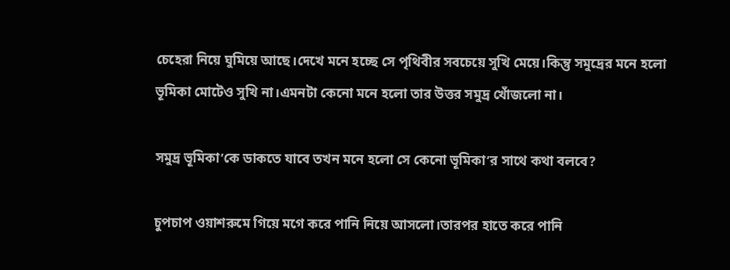চেহেরা নিয়ে ঘুমিয়ে আছে।দেখে মনে হচ্ছে সে পৃথিবীর সবচেয়ে সুখি মেয়ে।কিন্তু সমুদ্রের মনে হলো ভূমিকা মোটেও সুখি না।এমনটা কেনো মনে হলো তার উত্তর সমুদ্র খোঁজলো না।

সমুদ্র ভূমিকা’কে ডাকতে যাবে তখন মনে হলো সে কেনো ভূমিকা’র সাথে কথা বলবে?

চুপচাপ ওয়াশরুমে গিয়ে মগে করে পানি নিয়ে আসলো।তারপর হাতে করে পানি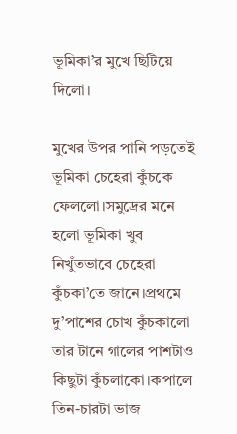ভূমিকা’র মুখে ছিটিয়ে দিলো।

মুখের উপর পানি পড়তেই ভূমিকা চেহেরা কুঁচকে ফেললো।সমুদ্রের মনে হলো ভূমিকা খুব নিখুঁতভাবে চেহেরা কুঁচকা’তে জানে।প্রথমে দু’পাশের চোখ কুঁচকালো তার টানে গালের পাশটাও কিছুটা কুঁচলাকো।কপালে তিন-চারটা ভাজ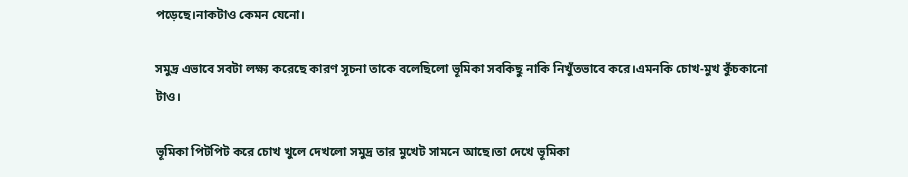পড়েছে।নাকটাও কেমন যেনো।

সমুদ্র এভাবে সবটা লক্ষ্য করেছে কারণ সূচনা তাকে বলেছিলো ভূমিকা সবকিছু নাকি নিখুঁতভাবে করে।এমনকি চোখ-মুখ কুঁচকানো টাও।

ভূমিকা পিটপিট করে চোখ খুলে দেখলো সমুদ্র তার মুখেট সামনে আছে।তা দেখে ভূমিকা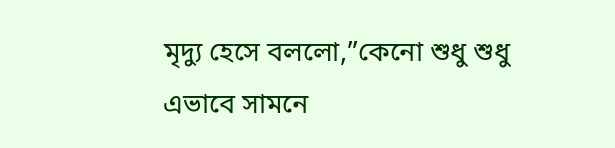মৃদ্যু হেসে বললো,”কেনো শুধু শুধু এভাবে সামনে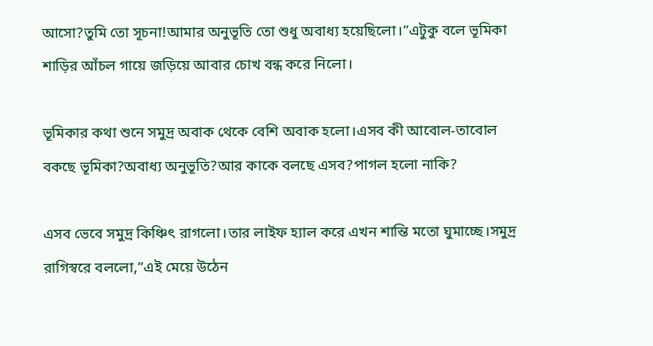আসো?তুমি তো সূচনা!আমার অনুভূতি তো শুধু অবাধ্য হয়েছিলো।”এটুকু বলে ভূমিকা শাড়ির আঁচল গায়ে জড়িয়ে আবার চোখ বন্ধ করে নিলো।

ভূমিকার কথা শুনে সমুদ্র অবাক থেকে বেশি অবাক হলো।এসব কী আবোল-তাবোল বকছে ভূমিকা?অবাধ্য অনুভূতি?আর কাকে বলছে এসব?পাগল হলো নাকি?

এসব ভেবে সমুদ্র কিঞ্চিৎ রাগলো।তার লাইফ হ্যাল করে এখন শান্তি মতো ঘুমাচ্ছে।সমুদ্র রাগিস্বরে বললো,”এই মেয়ে উঠেন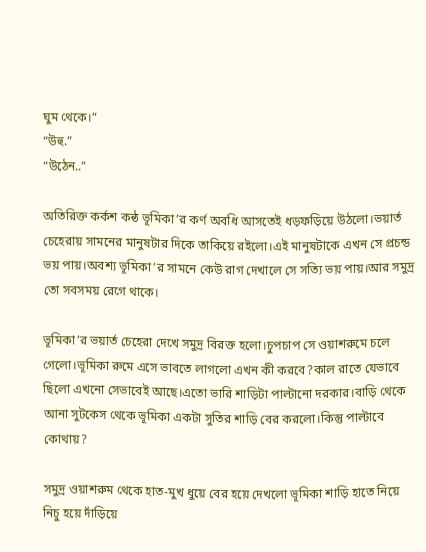ঘুম থেকে।”
“উহু.”
“উঠেন..”

অতিরিক্ত কর্কশ কন্ঠ ভূমিকা’র কর্ণ অবধি আসতেই ধড়ফড়িয়ে উঠলো।ভয়ার্ত চেহেরায় সামনের মানুষটার দিকে তাকিয়ে রইলো।এই মানুষটাকে এখন সে প্রচন্ড ভয় পায়।অবশ্য ভূমিকা’র সামনে কেউ রাগ দেখালে সে সত্যি ভয় পায়।আর সমুদ্র তো সবসময় রেগে থাকে।

ভূমিকা’র ভয়ার্ত চেহেরা দেখে সমুদ্র বিরক্ত হলো।চুপচাপ সে ওয়াশরুমে চলে গেলো।ভূমিকা রুমে এসে ভাবতে লাগলো এখন কী করবে?কাল রাতে যেভাবে ছিলো এখনো সেভাবেই আছে।এতো ভারি শাড়িটা পাল্টানো দরকার।বাড়ি থেকে আনা সুটকেস থেকে ভূমিকা একটা সুতির শাড়ি বের করলো।কিন্তু পাল্টাবে কোথায়?

সমুদ্র ওয়াশরুম থেকে হাত-মুখ ধুয়ে বের হয়ে দেখলো ভূমিকা শাড়ি হাতে নিয়ে নিচু হয়ে দাঁড়িয়ে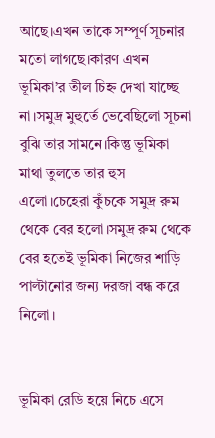আছে।এখন তাকে সম্পূর্ণ সূচনার মতো লাগছে।কারণ এখন ভূমিকা’র তীল চিহ্ন দেখা যাচ্ছে না।সমুদ্র মুহুর্তে ভেবেছিলো সূচনা বুঝি তার সামনে।কিন্তু ভূমিকা মাথা তুলতে তার হুস এলো।চেহেরা কুঁচকে সমুদ্র রুম থেকে বের হলো।সমুদ্র রুম থেকে বের হতেই ভূমিকা নিজের শাড়ি পাল্টানোর জন্য দরজা বন্ধ করে নিলো।


ভূমিকা রেডি হয়ে নিচে এসে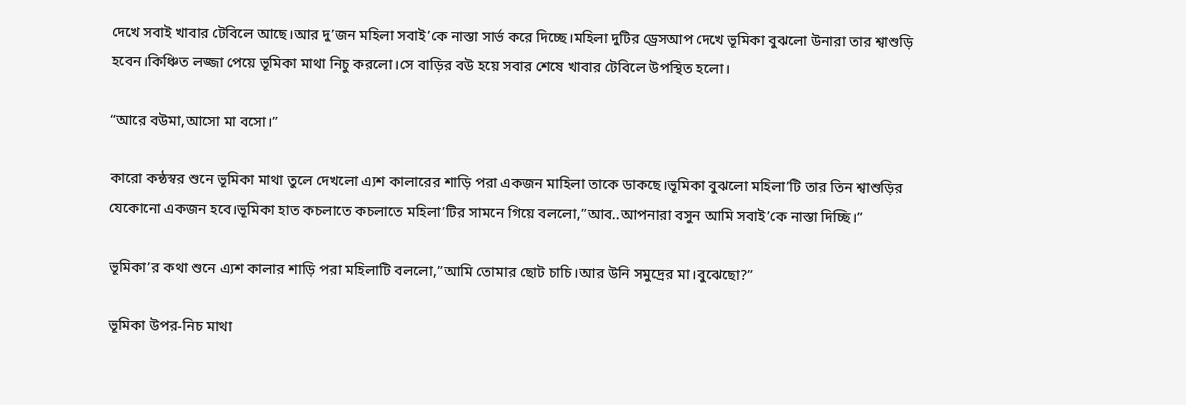দেখে সবাই খাবার টেবিলে আছে।আর দু’জন মহিলা সবাই’কে নাস্তা সার্ভ করে দিচ্ছে।মহিলা দুটির ড্রেসআপ দেখে ভূমিকা বুঝলো উনারা তার শ্বাশুড়ি হবেন।কিঞ্চিত লজ্জা পেয়ে ভূমিকা মাথা নিচু করলো।সে বাড়ির বউ হয়ে সবার শেষে খাবার টেবিলে উপস্থিত হলো।

“আরে বউমা,আসো মা বসো।”

কারো কন্ঠস্বর শুনে ভূমিকা মাথা তুলে দেখলো এ্যশ কালারের শাড়ি পরা একজন মাহিলা তাকে ডাকছে।ভূমিকা বুঝলো মহিলা’টি তার তিন শ্বাশুড়ির যেকোনো একজন হবে।ভূমিকা হাত কচলাতে কচলাতে মহিলা’টির সামনে গিয়ে বললো,”আব..আপনারা বসুন আমি সবাই’কে নাস্তা দিচ্ছি।”

ভূমিকা’র কথা শুনে এ্যশ কালার শাড়ি পরা মহিলাটি বললো,”আমি তোমার ছোট চাচি।আর উনি সমুদ্রের মা।বুঝেছো?”

ভূমিকা উপর-নিচ মাথা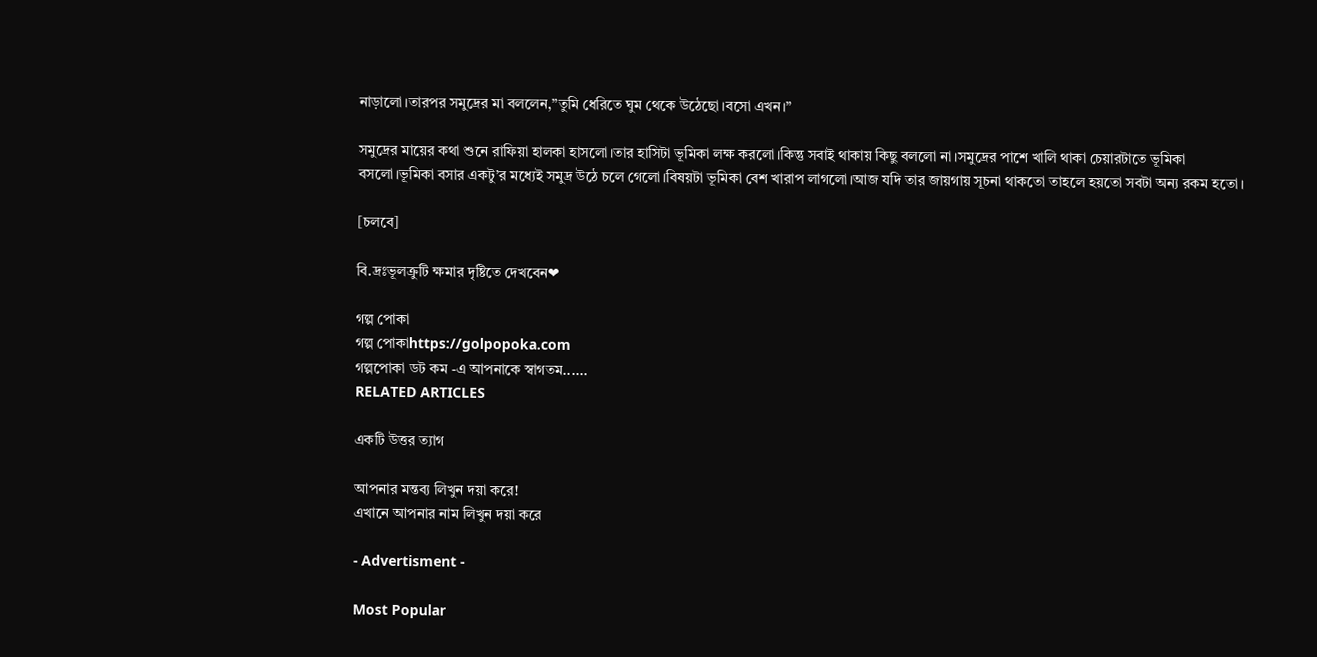নাড়ালো।তারপর সমুদ্রের মা বললেন,”তুমি ধেরিতে ঘুম থেকে উঠেছো।বসো এখন।”

সমুদ্রের মায়ের কথা শুনে রাফিয়া হালকা হাসলো।তার হাসিটা ভূমিকা লক্ষ করলো।কিন্তু সবাই থাকায় কিছু বললো না।সমুদ্রের পাশে খালি থাকা চেয়ারটাতে ভূমিকা বসলো।ভূমিকা বসার একটু’র মধ্যেই সমুদ্র উঠে চলে গেলো।বিষয়টা ভূমিকা বেশ খারাপ লাগলো।আজ যদি তার জায়গায় সূচনা থাকতো তাহলে হয়তো সবটা অন্য রকম হতো।

[চলবে]

বি.দ্রঃভূলক্রুটি ক্ষমার দৃষ্টিতে দেখবেন❤

গল্প পোকা
গল্প পোকাhttps://golpopoka.com
গল্পপোকা ডট কম -এ আপনাকে স্বাগতম......
RELATED ARTICLES

একটি উত্তর ত্যাগ

আপনার মন্তব্য লিখুন দয়া করে!
এখানে আপনার নাম লিখুন দয়া করে

- Advertisment -

Most Popular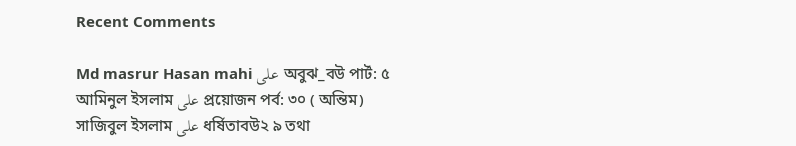Recent Comments

Md masrur Hasan mahi على অবুঝ_বউ পার্ট: ৫
আমিনুল ইসলাম على প্রয়োজন পর্ব: ৩০ ( অন্তিম)
সাজিবুল ইসলাম على ধর্ষিতাবউ২ ৯ তথা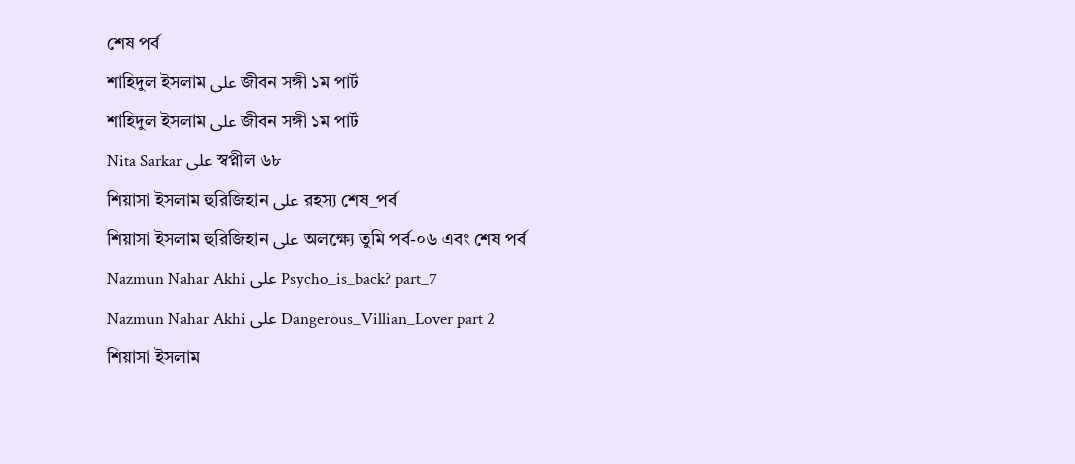শেষ পর্ব
শাহিদুল ইসলাম على জীবন সঙ্গী ১ম পার্ট
শাহিদুল ইসলাম على জীবন সঙ্গী ১ম পার্ট
Nita Sarkar على স্বপ্নীল ৬৮
শিয়াসা ইসলাম হুরিজিহান على রহস্য শেষ_পর্ব
শিয়াসা ইসলাম হুরিজিহান على অলক্ষ্যে তুমি পর্ব-০৬ এবং শেষ পর্ব
Nazmun Nahar Akhi على Psycho_is_back? part_7
Nazmun Nahar Akhi على Dangerous_Villian_Lover part 2
শিয়াসা ইসলাম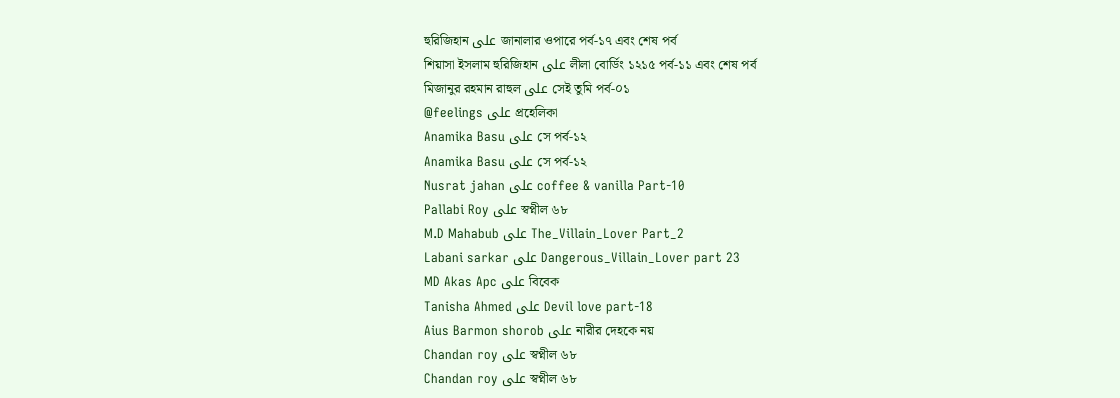হুরিজিহান على জানালার ওপারে পর্ব-১৭ এবং শেষ পর্ব
শিয়াসা ইসলাম হুরিজিহান على লীলা বোর্ডিং ১২১৫ পর্ব-১১ এবং শেষ পর্ব
মিজানুর রহমান রাহুল على সেই তুমি পর্ব-০১
@feelings على প্রহেলিকা
Anamika Basu على সে পর্ব-১২
Anamika Basu على সে পর্ব-১২
Nusrat jahan على coffee & vanilla Part-10
Pallabi Roy على স্বপ্নীল ৬৮
M.D Mahabub على The_Villain_Lover Part_2
Labani sarkar على Dangerous_Villain_Lover part 23
MD Akas Apc على বিবেক
Tanisha Ahmed على Devil love part-18
Aius Barmon shorob على নারীর দেহকে নয়
Chandan roy على স্বপ্নীল ৬৮
Chandan roy على স্বপ্নীল ৬৮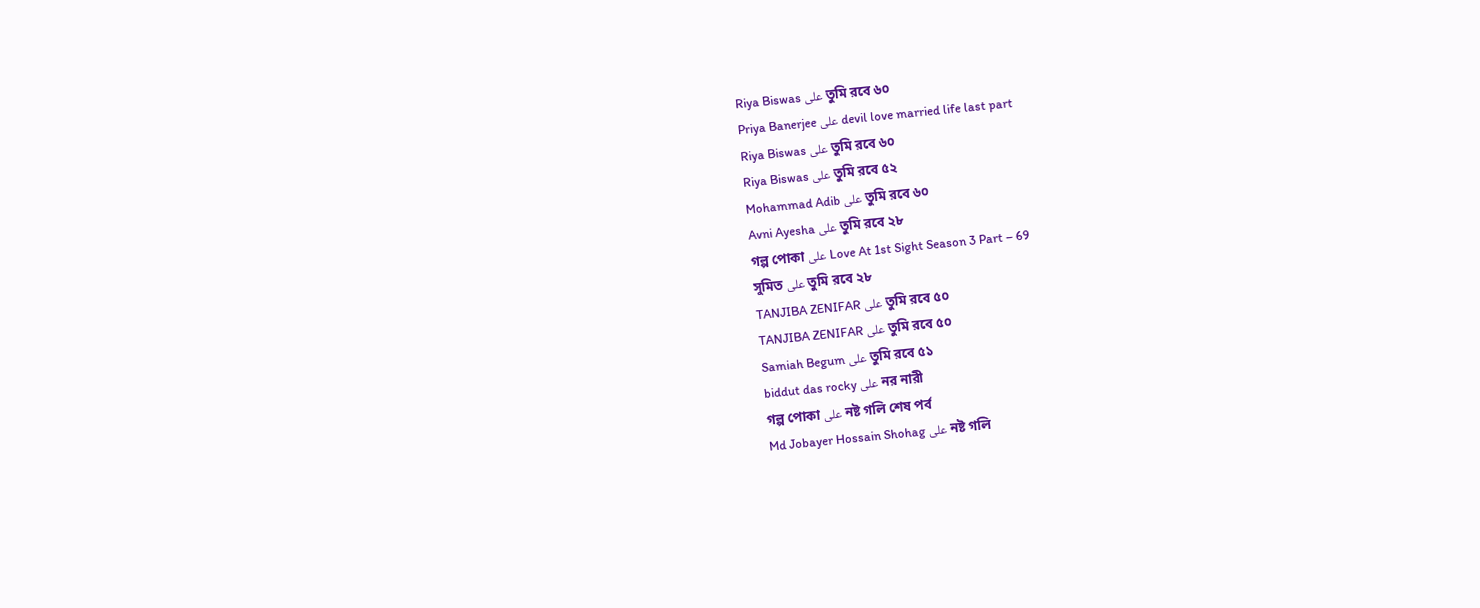Riya Biswas على তুমি রবে ৬০
Priya Banerjee على devil love married life last part
Riya Biswas على তুমি রবে ৬০
Riya Biswas على তুমি রবে ৫২
Mohammad Adib على তুমি রবে ৬০
Avni Ayesha على তুমি রবে ২৮
গল্প পোকা على Love At 1st Sight Season 3 Part – 69
সুমিত على তুমি রবে ২৮
TANJIBA ZENIFAR على তুমি রবে ৫০
TANJIBA ZENIFAR على তুমি রবে ৫০
Samiah Begum على তুমি রবে ৫১
biddut das rocky على নর নারী
গল্প পোকা على নষ্ট গলি শেষ পর্ব
Md Jobayer Hossain Shohag على নষ্ট গলি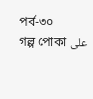পর্ব-৩০
গল্প পোকা على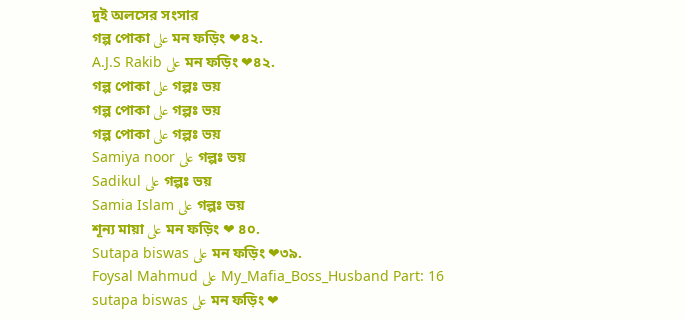দুই অলসের সংসার
গল্প পোকা على মন ফড়িং ❤৪২.
A.J.S Rakib على মন ফড়িং ❤৪২.
গল্প পোকা على গল্পঃ ভয়
গল্প পোকা على গল্পঃ ভয়
গল্প পোকা على গল্পঃ ভয়
Samiya noor على গল্পঃ ভয়
Sadikul على গল্পঃ ভয়
Samia Islam على গল্পঃ ভয়
শূন্য মায়া على মন ফড়িং ❤ ৪০.
Sutapa biswas على মন ফড়িং ❤৩৯.
Foysal Mahmud على My_Mafia_Boss_Husband Part: 16
sutapa biswas على মন ফড়িং ❤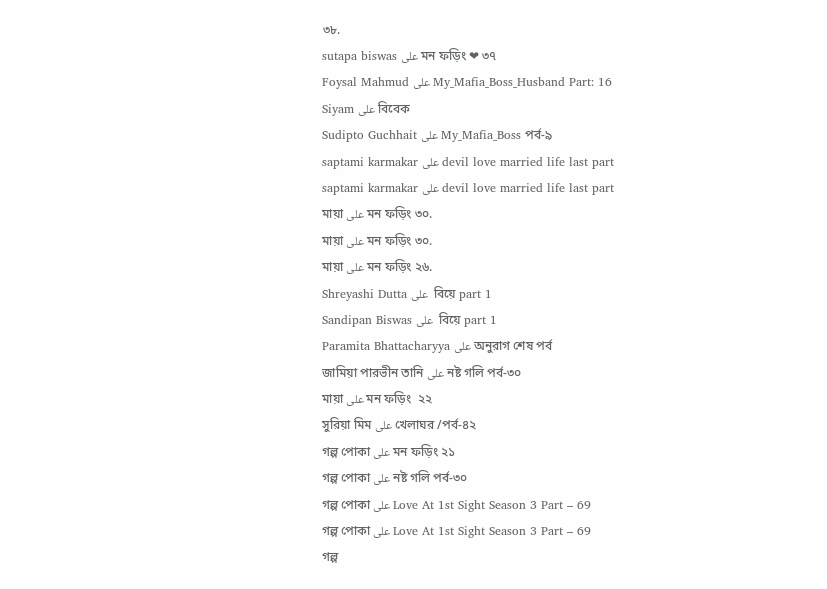৩৮.
sutapa biswas على মন ফড়িং ❤ ৩৭
Foysal Mahmud على My_Mafia_Boss_Husband Part: 16
Siyam على বিবেক
Sudipto Guchhait على My_Mafia_Boss পর্ব-৯
saptami karmakar على devil love married life last part
saptami karmakar على devil love married life last part
মায়া على মন ফড়িং ৩০.
মায়া على মন ফড়িং ৩০.
মায়া على মন ফড়িং ২৬.
Shreyashi Dutta على  বিয়ে part 1
Sandipan Biswas على  বিয়ে part 1
Paramita Bhattacharyya على অনুরাগ শেষ পর্ব
জামিয়া পারভীন তানি على নষ্ট গলি পর্ব-৩০
মায়া على মন ফড়িং  ২২
সুরিয়া মিম على খেলাঘর /পর্ব-৪২
গল্প পোকা على মন ফড়িং ২১
গল্প পোকা على নষ্ট গলি পর্ব-৩০
গল্প পোকা على Love At 1st Sight Season 3 Part – 69
গল্প পোকা على Love At 1st Sight Season 3 Part – 69
গল্প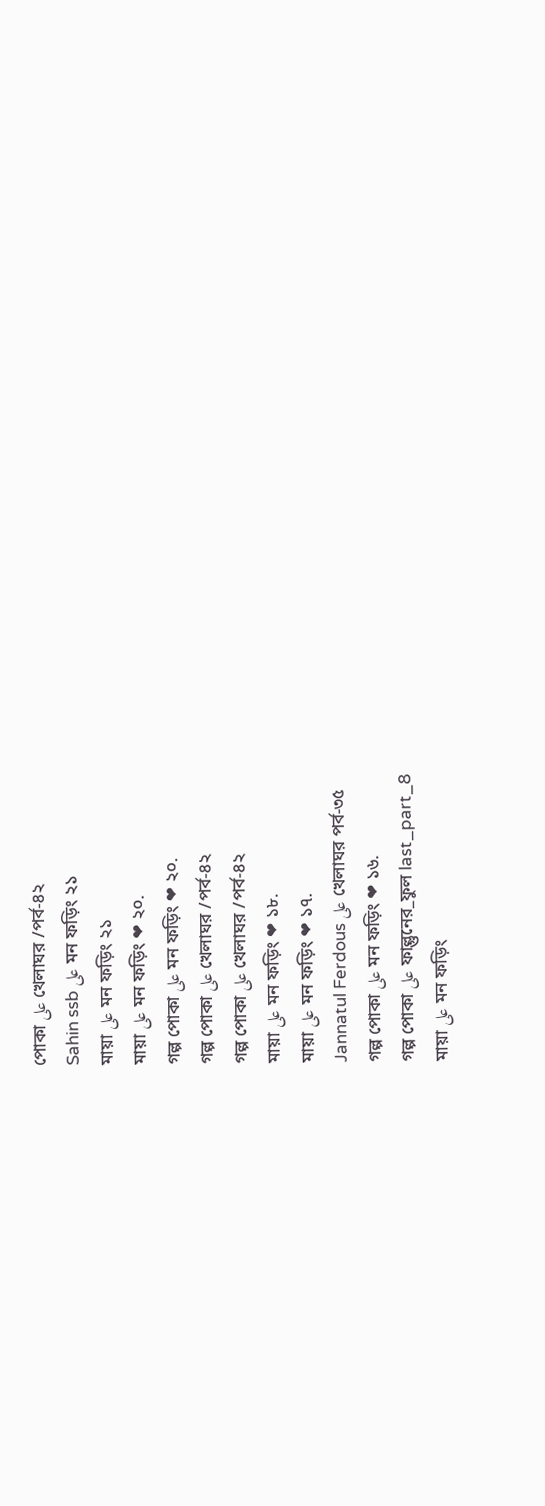পোকা على খেলাঘর /পর্ব-৪২
Sahin ssb على মন ফড়িং ২১
মায়া على মন ফড়িং ২১
মায়া على মন ফড়িং ❤ ২০.
গল্প পোকা على মন ফড়িং ❤ ২০.
গল্প পোকা على খেলাঘর /পর্ব-৪২
গল্প পোকা على খেলাঘর /পর্ব-৪২
মায়া على মন ফড়িং ❤ ১৮.
মায়া على মন ফড়িং ❤ ১৭.
Jannatul Ferdous على খেলাঘর পর্ব-৩৫
গল্প পোকা على মন ফড়িং ❤ ১৬.
গল্প পোকা على ফাল্গুনের_ফুল last_part_8
মায়া على মন ফড়িং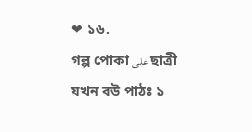❤ ১৬.
গল্প পোকা على ছাত্রী যখন বউ পাঠঃ ১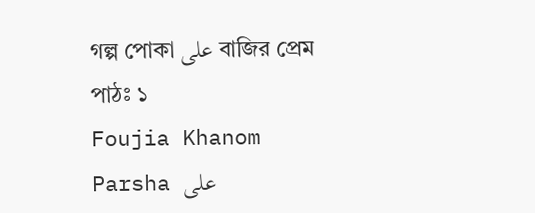গল্প পোকা على বাজির প্রেম পাঠঃ ১
Foujia Khanom Parsha على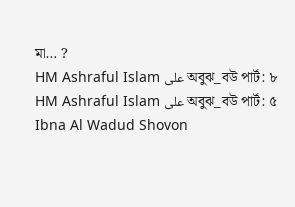মা… ?
HM Ashraful Islam على অবুঝ_বউ পার্ট: ৮
HM Ashraful Islam على অবুঝ_বউ পার্ট: ৫
Ibna Al Wadud Shovon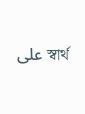على স্বার্থ